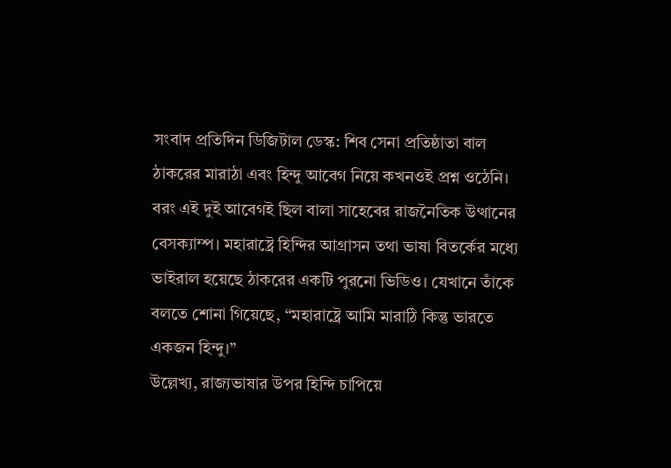সংবাদ প্রতিদিন ডিজিটাল ডেস্ক: শিব সেনা প্রতিষ্ঠাতা বাল ঠাকরের মারাঠা এবং হিন্দু আবেগ নিয়ে কখনওই প্রশ্ন ওঠেনি। বরং এই দুই আবেগই ছিল বালা সাহেবের রাজনৈতিক উত্থানের বেসক্যাম্প। মহারাষ্ট্রে হিন্দির আগ্রাসন তথা ভাষা বিতর্কের মধ্যে ভাইরাল হয়েছে ঠাকরের একটি পুরনো ভিডিও। যেখানে তাঁকে বলতে শোনা গিয়েছে, “মহারাষ্ট্রে আমি মারাঠি কিন্তু ভারতে একজন হিন্দু।”
উল্লেখ্য, রাজ্যভাষার উপর হিন্দি চাপিয়ে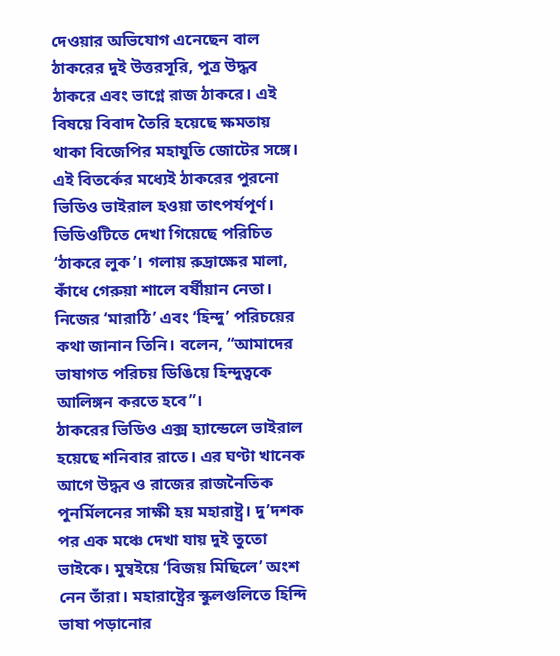দেওয়ার অভিযোগ এনেছেন বাল ঠাকরের দুই উত্তরসূরি, পুত্র উদ্ধব ঠাকরে এবং ভাগ্নে রাজ ঠাকরে। এই বিষয়ে বিবাদ তৈরি হয়েছে ক্ষমতায় থাকা বিজেপির মহাযুতি জোটের সঙ্গে। এই বিতর্কের মধ্যেই ঠাকরের পুরনো ভিডিও ভাইরাল হওয়া তাৎপর্যপূর্ণ। ভিডিওটিতে দেখা গিয়েছে পরিচিত ‘ঠাকরে লুক’। গলায় রুদ্রাক্ষের মালা, কাঁধে গেরুয়া শালে বর্ষীয়ান নেতা। নিজের ‘মারাঠি’ এবং ‘হিন্দু’ পরিচয়ের কথা জানান তিনি। বলেন, “আমাদের ভাষাগত পরিচয় ডিঙিয়ে হিন্দুত্বকে আলিঙ্গন করতে হবে”।
ঠাকরের ভিডিও এক্স হ্যান্ডেলে ভাইরাল হয়েছে শনিবার রাতে। এর ঘণ্টা খানেক আগে উদ্ধব ও রাজের রাজনৈতিক পুনর্মিলনের সাক্ষী হয় মহারাষ্ট্র। দু’দশক পর এক মঞ্চে দেখা যায় দুই তুতো ভাইকে। মুম্বইয়ে ‘বিজয় মিছিলে’ অংশ নেন তাঁরা। মহারাষ্ট্রের স্কুলগুলিতে হিন্দি ভাষা পড়ানোর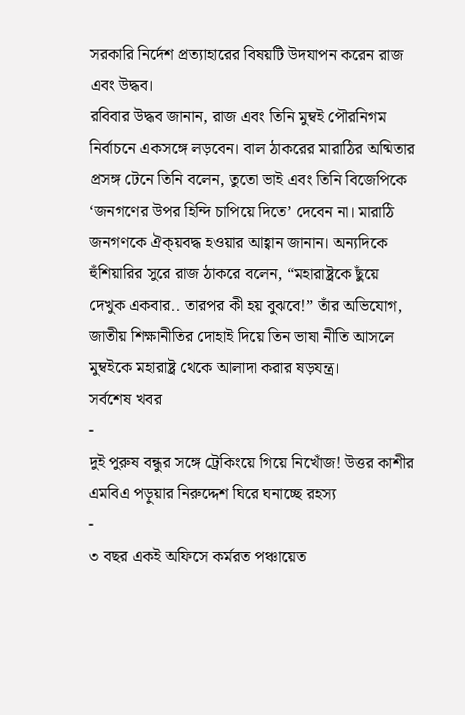সরকারি নির্দেশ প্রত্যাহারের বিষয়টি উদযাপন করেন রাজ এবং উদ্ধব।
রবিবার উদ্ধব জানান, রাজ এবং তিনি মুম্বই পৌরনিগম নির্বাচনে একসঙ্গে লড়বেন। বাল ঠাকরের মারাঠির অষ্মিতার প্রসঙ্গ টেনে তিনি বলেন, তুতো ভাই এবং তিনি বিজেপিকে ‘জনগণের উপর হিন্দি চাপিয়ে দিতে’ দেবেন না। মারাঠি জনগণকে ঐক্য়বদ্ধ হওয়ার আহ্বান জানান। অন্যদিকে হুঁশিয়ারির সুরে রাজ ঠাকরে বলেন, “মহারাষ্ট্রকে ছুঁয়ে দেখুক একবার.. তারপর কী হয় বুঝবে!” তাঁর অভিযোগ, জাতীয় শিক্ষানীতির দোহাই দিয়ে তিন ভাষা নীতি আসলে মুম্বইকে মহারাষ্ট্র থেকে আলাদা করার ষড়যন্ত্র।
সর্বশেষ খবর
-
দুই পুরুষ বন্ধুর সঙ্গে ট্রেকিংয়ে গিয়ে নিখোঁজ! উত্তর কাশীর এমবিএ পড়ুয়ার নিরুদ্দেশ ঘিরে ঘনাচ্ছে রহস্য
-
৩ বছর একই অফিসে কর্মরত পঞ্চায়েত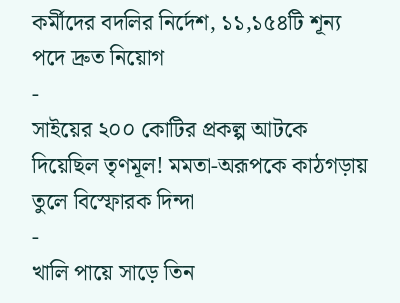কর্মীদের বদলির নির্দেশ, ১১,১৫৪টি শূন্য পদে দ্রুত নিয়োগ
-
সাইয়ের ২০০ কোটির প্রকল্প আটকে দিয়েছিল তৃণমূল! মমতা-অরূপকে কাঠগড়ায় তুলে বিস্ফোরক দিন্দা
-
খালি পায়ে সাড়ে তিন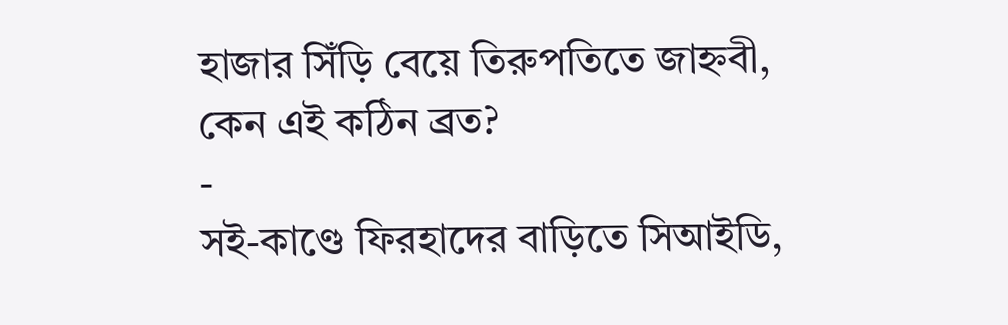হাজার সিঁড়ি বেয়ে তিরুপতিতে জাহ্নবী, কেন এই কঠিন ব্রত?
-
সই-কাণ্ডে ফিরহাদের বাড়িতে সিআইডি,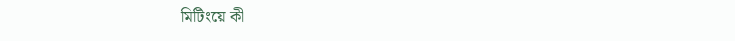মিটিংয়ে কী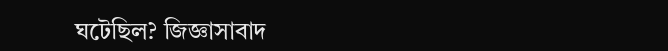ঘটেছিল? জিজ্ঞাসাবাদ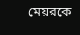মেয়রকে